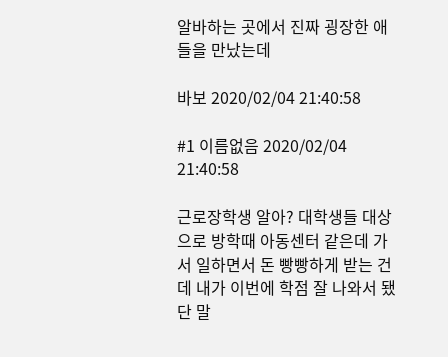알바하는 곳에서 진짜 굉장한 애들을 만났는데

바보 2020/02/04 21:40:58

#1 이름없음 2020/02/04 21:40:58

근로장학생 알아? 대학생들 대상으로 방학때 아동센터 같은데 가서 일하면서 돈 빵빵하게 받는 건데 내가 이번에 학점 잘 나와서 됐단 말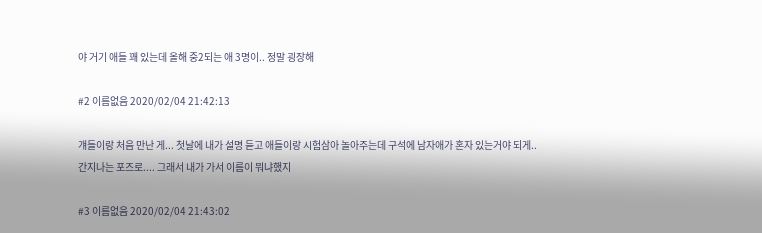야 거기 애들 꽤 있는데 올해 중2되는 애 3명이.. 정말 굉장해

#2 이름없음 2020/02/04 21:42:13

걔들이랑 처음 만난 게... 첫날에 내가 설명 듣고 애들이랑 시험삼아 놀아주는데 구석에 남자애가 혼자 있는거야 되게.. 간지나는 포즈로.... 그래서 내가 가서 이름이 뭐냐했지

#3 이름없음 2020/02/04 21:43:02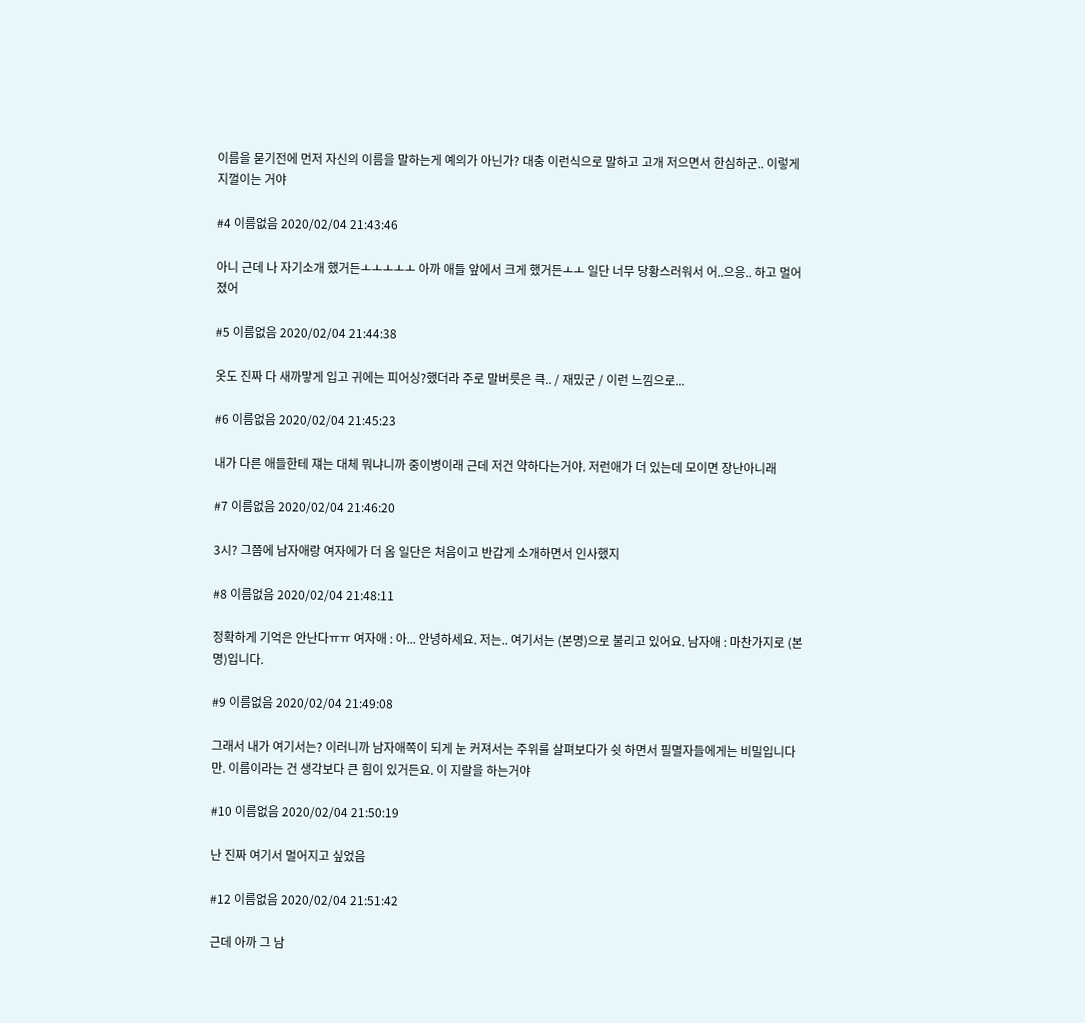이름을 묻기전에 먼저 자신의 이름을 말하는게 예의가 아닌가? 대충 이런식으로 말하고 고개 저으면서 한심하군.. 이렇게 지껄이는 거야

#4 이름없음 2020/02/04 21:43:46

아니 근데 나 자기소개 했거든ㅗㅗㅗㅗㅗ 아까 애들 앞에서 크게 했거든ㅗㅗ 일단 너무 당황스러워서 어..으응.. 하고 멀어졌어

#5 이름없음 2020/02/04 21:44:38

옷도 진짜 다 새까맣게 입고 귀에는 피어싱?했더라 주로 말버릇은 큭.. / 재밌군 / 이런 느낌으로...

#6 이름없음 2020/02/04 21:45:23

내가 다른 애들한테 쟤는 대체 뭐냐니까 중이병이래 근데 저건 약하다는거야. 저런애가 더 있는데 모이면 장난아니래

#7 이름없음 2020/02/04 21:46:20

3시? 그쯤에 남자애랑 여자에가 더 옴 일단은 처음이고 반갑게 소개하면서 인사했지

#8 이름없음 2020/02/04 21:48:11

정확하게 기억은 안난다ㅠㅠ 여자애 : 아... 안녕하세요. 저는.. 여기서는 (본명)으로 불리고 있어요. 남자애 : 마찬가지로 (본명)입니다.

#9 이름없음 2020/02/04 21:49:08

그래서 내가 여기서는? 이러니까 남자애쪽이 되게 눈 커져서는 주위를 살펴보다가 쉿 하면서 필멸자들에게는 비밀입니다만. 이름이라는 건 생각보다 큰 힘이 있거든요. 이 지랄을 하는거야

#10 이름없음 2020/02/04 21:50:19

난 진짜 여기서 멀어지고 싶었음

#12 이름없음 2020/02/04 21:51:42

근데 아까 그 남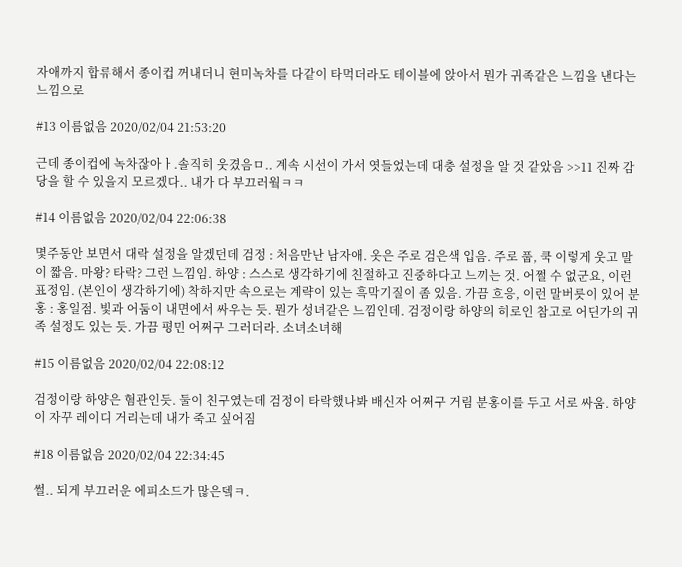자애까지 합류해서 종이컵 꺼내더니 현미녹차를 다같이 타먹더라도 테이블에 앉아서 뭔가 귀족같은 느낌을 낸다는 느낌으로

#13 이름없음 2020/02/04 21:53:20

근데 종이컵에 녹차잖아ㅏ.솔직히 웃겼음ㅁ.. 계속 시선이 가서 엿들었는데 대충 설정을 알 것 같았음 >>11 진짜 감당을 할 수 있을지 모르겠다.. 내가 다 부끄러웤ㅋㅋ

#14 이름없음 2020/02/04 22:06:38

몇주동안 보면서 대락 설정을 알겠던데 검정 : 처음만난 남자애. 옷은 주로 검은색 입음. 주로 풉, 쿡 이렇게 웃고 말이 짧음. 마왕? 타락? 그런 느낌임. 하양 : 스스로 생각하기에 친절하고 진중하다고 느끼는 것. 어쩔 수 없군요, 이런 표정임. (본인이 생각하기에) 착하지만 속으로는 계략이 있는 흑막기질이 좀 있음. 가끔 흐응, 이런 말버릇이 있어 분홍 : 홍일점. 빛과 어둠이 내면에서 싸우는 듯. 뭔가 성녀같은 느낌인데. 검정이랑 하양의 히로인 참고로 어딘가의 귀족 설정도 있는 듯. 가끔 평민 어쩌구 그러더라. 소녀소녀해

#15 이름없음 2020/02/04 22:08:12

검정이랑 하양은 혐관인듯. 둘이 친구였는데 검정이 타락했나봐 배신자 어쩌구 거림 분홍이를 두고 서로 싸움. 하양이 자꾸 레이디 거리는데 내가 죽고 싶어짐

#18 이름없음 2020/02/04 22:34:45

썰.. 되게 부끄러운 에피소드가 많은뎈ㅋ.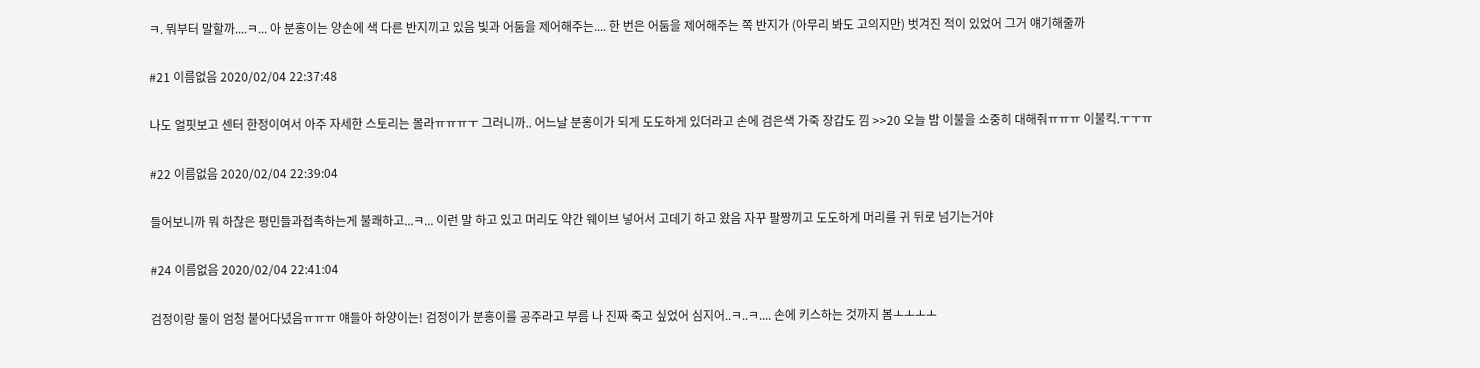ㅋ. 뭐부터 말할까....ㅋ... 아 분홍이는 양손에 색 다른 반지끼고 있음 빛과 어둠을 제어해주는.... 한 번은 어둠을 제어해주는 쪽 반지가 (아무리 봐도 고의지만) 벗겨진 적이 있었어 그거 얘기해줄까

#21 이름없음 2020/02/04 22:37:48

나도 얼핏보고 센터 한정이여서 아주 자세한 스토리는 몰라ㅠㅠㅠㅜ 그러니까.. 어느날 분홍이가 되게 도도하게 있더라고 손에 검은색 가죽 장갑도 낌 >>20 오늘 밤 이불을 소중히 대해줘ㅠㅠㅠ 이불킥.ㅜㅜㅠ

#22 이름없음 2020/02/04 22:39:04

들어보니까 뭐 하찮은 평민들과접촉하는게 불쾌하고...ㅋ... 이런 말 하고 있고 머리도 약간 웨이브 넣어서 고데기 하고 왔음 자꾸 팔짱끼고 도도하게 머리를 귀 뒤로 넘기는거야

#24 이름없음 2020/02/04 22:41:04

검정이랑 둘이 엄청 붙어다녔음ㅠㅠㅠ 얘들아 하양이는! 검정이가 분홍이를 공주라고 부름 나 진짜 죽고 싶었어 심지어..ㅋ..ㅋ.... 손에 키스하는 것까지 봄ㅗㅗㅗㅗ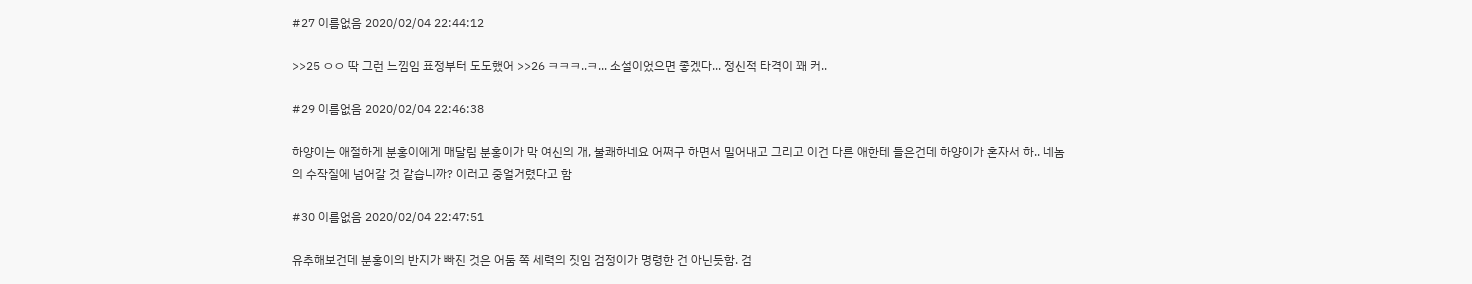#27 이름없음 2020/02/04 22:44:12

>>25 ㅇㅇ 딱 그런 느낌임 표정부터 도도했어 >>26 ㅋㅋㅋ..ㅋ... 소설이었으면 좋겠다... 정신적 타격이 꽤 커..

#29 이름없음 2020/02/04 22:46:38

하양이는 애절하게 분홍이에게 매달림 분홍이가 막 여신의 개, 불쾌하네요 어쩌구 하면서 밀어내고 그리고 이건 다른 애한테 들은건데 하양이가 혼자서 하.. 네놈의 수작질에 넘어갈 것 같습니까? 이러고 중얼거렸다고 함

#30 이름없음 2020/02/04 22:47:51

유추해보건데 분홍이의 반지가 빠진 것은 어둠 쪽 세력의 짓임 검정이가 명령한 건 아닌듯함. 검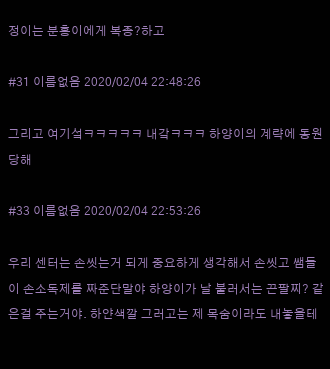정이는 분홍이에게 복종?하고

#31 이름없음 2020/02/04 22:48:26

그리고 여기섴ㅋㅋㅋㅋㅋ 내갘ㅋㅋㅋ 하양이의 계략에 동원당해

#33 이름없음 2020/02/04 22:53:26

우리 센터는 손씻는거 되게 중요하게 생각해서 손씻고 쌤들이 손소독제를 짜준단말야 하양이가 날 불러서는 끈팔찌? 같은걸 주는거야. 하얀색깔 그러고는 제 목숨이라도 내놓을테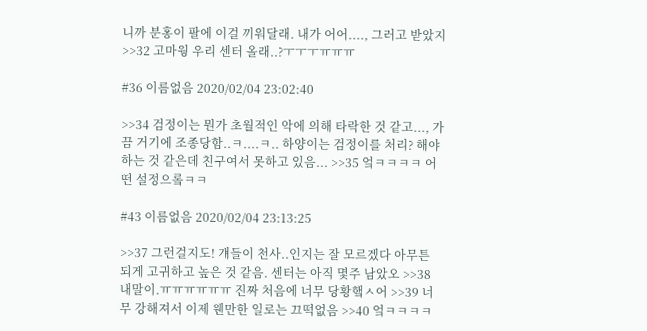니까 분홍이 팔에 이걸 끼워달래. 내가 어어...., 그러고 받았지 >>32 고마웡 우리 센터 올래..?ㅜㅜㅜㅠㅠㅠ

#36 이름없음 2020/02/04 23:02:40

>>34 검정이는 뭔가 초월적인 악에 의해 타락한 것 같고..., 가끔 거기에 조종당함..ㅋ....ㅋ.. 하양이는 검정이를 처리? 해야하는 것 같은데 친구여서 못하고 있음... >>35 엌ㅋㅋㅋㅋ 어떤 설정으롴ㅋㅋ

#43 이름없음 2020/02/04 23:13:25

>>37 그런걸지도! 걔들이 천사..인지는 잘 모르겠다 아무튼 되게 고귀하고 높은 것 같음. 센터는 아직 몇주 남았오 >>38 내말이.ㅠㅠㅠㅠㅠㅠ 진짜 처음에 너무 당황햌ㅅ어 >>39 너무 강해져서 이제 웬만한 일로는 끄떡없음 >>40 엌ㅋㅋㅋㅋ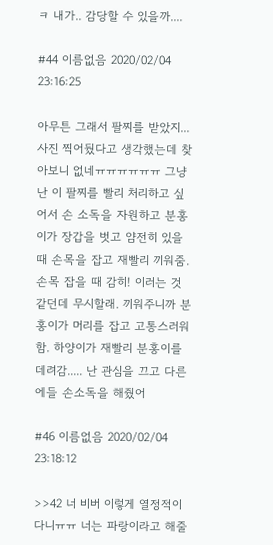ㅋ 내가.. 감당할 수 있을까....

#44 이름없음 2020/02/04 23:16:25

아무튼 그래서 팔찌를 받았지... 사진 찍어뒀다고 생각했는데 찾아보니 없네ㅠㅠㅠㅠㅠㅠ 그냥 난 이 팔찌를 빨리 처리하고 싶어서 손 소독을 자원하고 분홍이가 장갑을 벗고 얌전히 있을때 손목을 잡고 재빨리 끼워줌. 손목 잡을 때 감히! 이러는 것 같던데 무시할래. 끼워주니까 분홍이가 머리를 잡고 고통스러워함. 하양이가 재빨리 분홍이를 데려감..... 난 관심을 끄고 다른 에들 손소독을 해줬어

#46 이름없음 2020/02/04 23:18:12

>>42 너 비버 이렇게 열정적이다니ㅠㅠ 너는 파랑이라고 해줄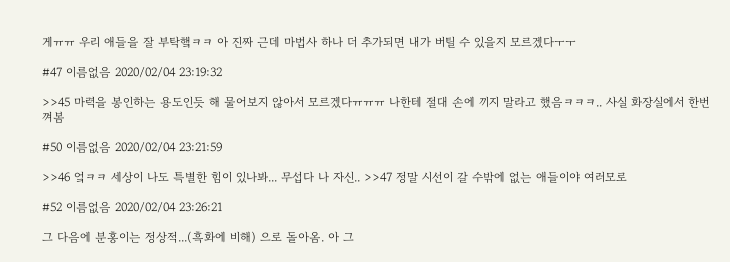게ㅠㅠ 우리 애들을 잘 부탁햌ㅋㅋ 아 진짜 근데 마법사 하나 더 추가되면 내가 버틸 수 있을지 모르겠다ㅜㅜ

#47 이름없음 2020/02/04 23:19:32

>>45 마력을 봉인하는 용도인듯 해 물어보지 않아서 모르겠다ㅠㅠㅠ 나한테 절대 손에 끼지 말라고 했음ㅋㅋㅋ.. 사실 화장실에서 한번 껴봄

#50 이름없음 2020/02/04 23:21:59

>>46 엌ㅋㅋ 세상이 나도 특별한 힘이 있나봐... 무섭다 나 자신.. >>47 정말 시선이 갈 수밖에 없는 애들이야 여러모로

#52 이름없음 2020/02/04 23:26:21

그 다음에 분홍이는 정상적...(흑화에 비해) 으로 돌아옴. 아 그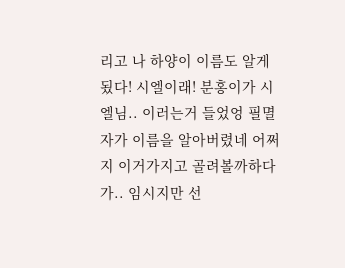리고 나 하양이 이름도 알게됬다! 시엘이래! 분홍이가 시엘님.. 이러는거 들었엉 필멸자가 이름을 알아버렸네 어쩌지 이거가지고 골려볼까하다가.. 임시지만 선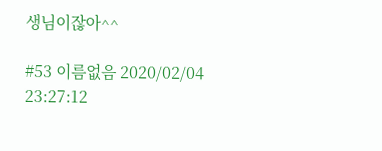생님이잖아^^

#53 이름없음 2020/02/04 23:27:12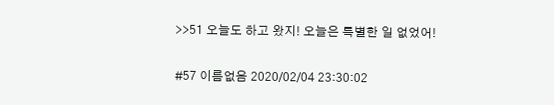>>51 오늘도 하고 왔지! 오늘은 특별한 일 없었어!

#57 이름없음 2020/02/04 23:30:02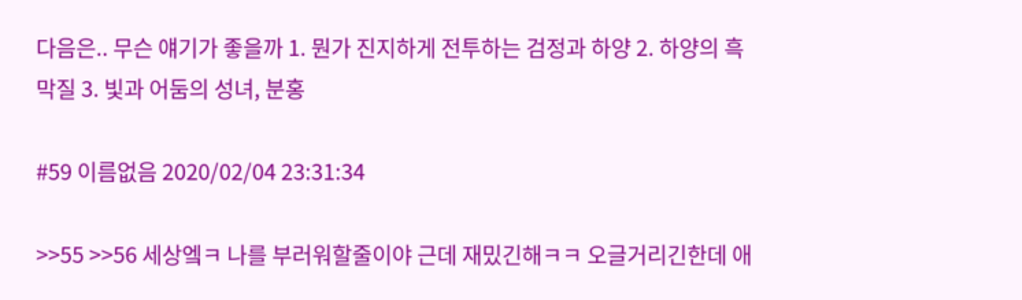다음은.. 무슨 얘기가 좋을까 1. 뭔가 진지하게 전투하는 검정과 하양 2. 하양의 흑막질 3. 빛과 어둠의 성녀, 분홍

#59 이름없음 2020/02/04 23:31:34

>>55 >>56 세상엨ㅋ 나를 부러워할줄이야 근데 재밌긴해ㅋㅋ 오글거리긴한데 애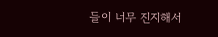들이 너무 진지해서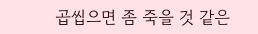곱씹으면 좀 죽을 것 같은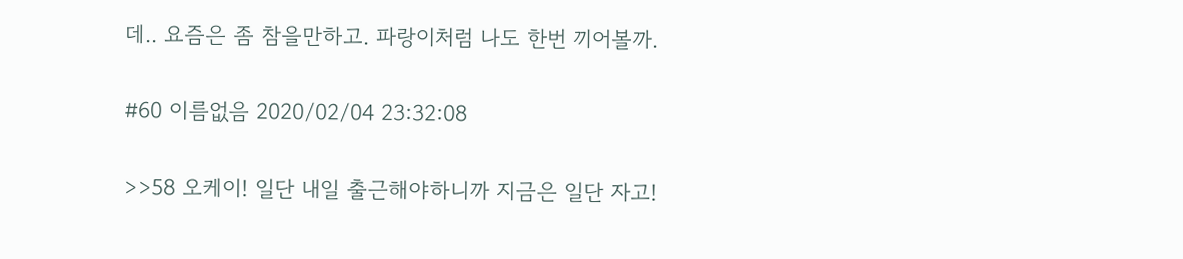데.. 요즘은 좀 참을만하고. 파랑이처럼 나도 한번 끼어볼까.

#60 이름없음 2020/02/04 23:32:08

>>58 오케이! 일단 내일 출근해야하니까 지금은 일단 자고!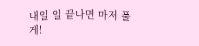내일 일 끝나면 마저 풀게!